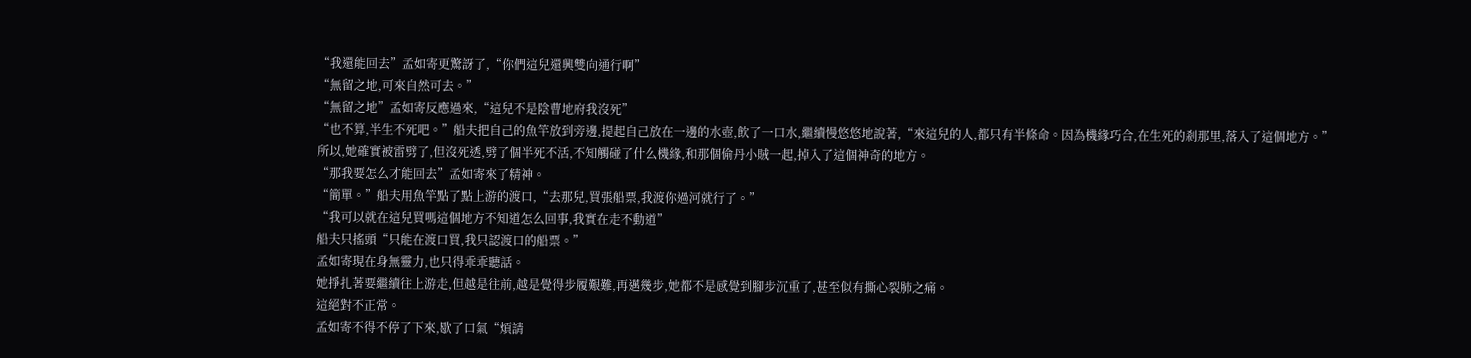“我還能回去”孟如寄更驚訝了,“你們這兒還興雙向通行啊”
“無留之地,可來自然可去。”
“無留之地”孟如寄反應過來,“這兒不是陰曹地府我沒死”
“也不算,半生不死吧。”船夫把自己的魚竿放到旁邊,提起自己放在一邊的水壺,飲了一口水,繼續慢悠悠地說著,“來這兒的人,都只有半條命。因為機緣巧合,在生死的剎那里,落入了這個地方。”
所以,她確實被雷劈了,但沒死透,劈了個半死不活,不知觸碰了什么機緣,和那個偷丹小賊一起,掉入了這個神奇的地方。
“那我要怎么才能回去”孟如寄來了精神。
“簡單。”船夫用魚竿點了點上游的渡口,“去那兒,買張船票,我渡你過河就行了。”
“我可以就在這兒買嗎這個地方不知道怎么回事,我實在走不動道”
船夫只搖頭“只能在渡口買,我只認渡口的船票。”
孟如寄現在身無靈力,也只得乖乖聽話。
她掙扎著要繼續往上游走,但越是往前,越是覺得步履艱難,再邁幾步,她都不是感覺到腳步沉重了,甚至似有撕心裂肺之痛。
這絕對不正常。
孟如寄不得不停了下來,歇了口氣“煩請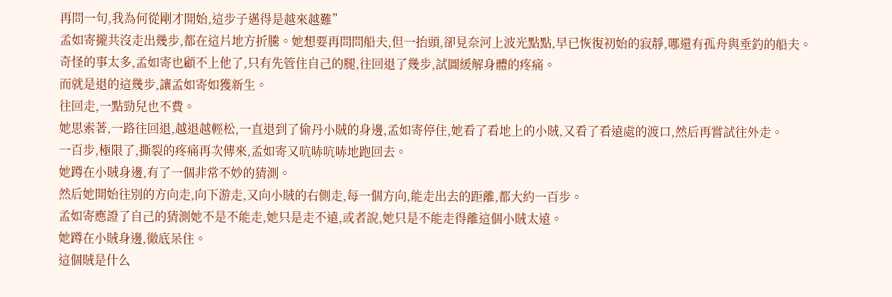再問一句,我為何從剛才開始,這步子邁得是越來越難”
孟如寄攏共沒走出幾步,都在這片地方折騰。她想要再問問船夫,但一抬頭,卻見奈河上波光點點,早已恢復初始的寂靜,哪還有孤舟與垂釣的船夫。
奇怪的事太多,孟如寄也顧不上他了,只有先管住自己的腿,往回退了幾步,試圖緩解身體的疼痛。
而就是退的這幾步,讓孟如寄如獲新生。
往回走,一點勁兒也不費。
她思索著,一路往回退,越退越輕松,一直退到了偷丹小賊的身邊,孟如寄停住,她看了看地上的小賊,又看了看遠處的渡口,然后再嘗試往外走。
一百步,極限了,撕裂的疼痛再次傳來,孟如寄又吭哧吭哧地跑回去。
她蹲在小賊身邊,有了一個非常不妙的猜測。
然后她開始往別的方向走,向下游走,又向小賊的右側走,每一個方向,能走出去的距離,都大約一百步。
孟如寄應證了自己的猜測她不是不能走,她只是走不遠,或者說,她只是不能走得離這個小賊太遠。
她蹲在小賊身邊,徹底呆住。
這個賊是什么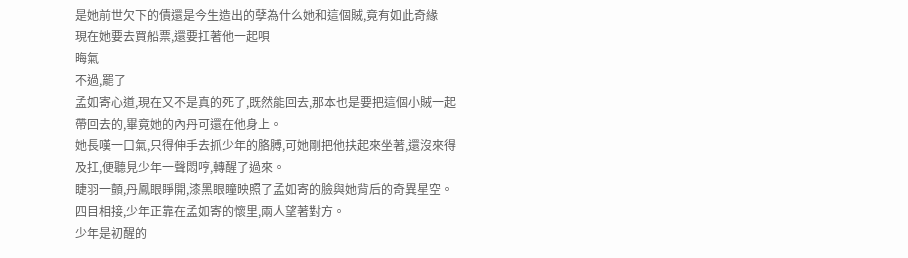是她前世欠下的債還是今生造出的孽為什么她和這個賊,竟有如此奇緣
現在她要去買船票,還要扛著他一起唄
晦氣
不過,罷了
孟如寄心道,現在又不是真的死了,既然能回去,那本也是要把這個小賊一起帶回去的,畢竟她的內丹可還在他身上。
她長嘆一口氣,只得伸手去抓少年的胳膊,可她剛把他扶起來坐著,還沒來得及扛,便聽見少年一聲悶哼,轉醒了過來。
睫羽一顫,丹鳳眼睜開,漆黑眼瞳映照了孟如寄的臉與她背后的奇異星空。
四目相接,少年正靠在孟如寄的懷里,兩人望著對方。
少年是初醒的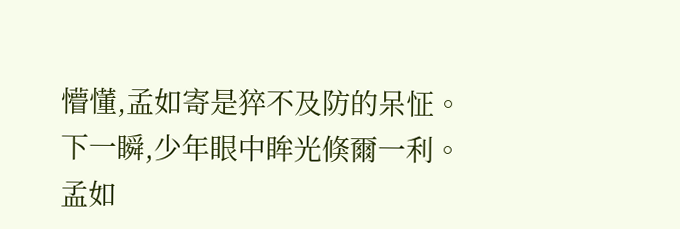懵懂,孟如寄是猝不及防的呆怔。
下一瞬,少年眼中眸光倏爾一利。
孟如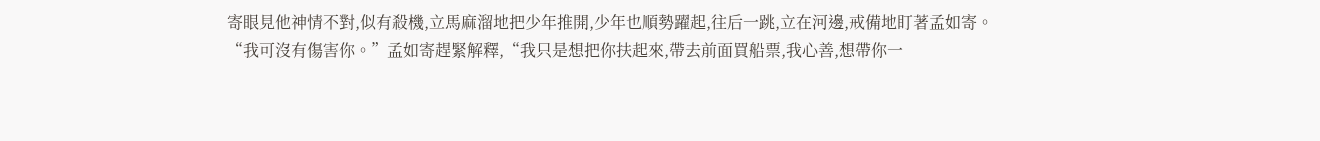寄眼見他神情不對,似有殺機,立馬麻溜地把少年推開,少年也順勢躍起,往后一跳,立在河邊,戒備地盯著孟如寄。
“我可沒有傷害你。”孟如寄趕緊解釋,“我只是想把你扶起來,帶去前面買船票,我心善,想帶你一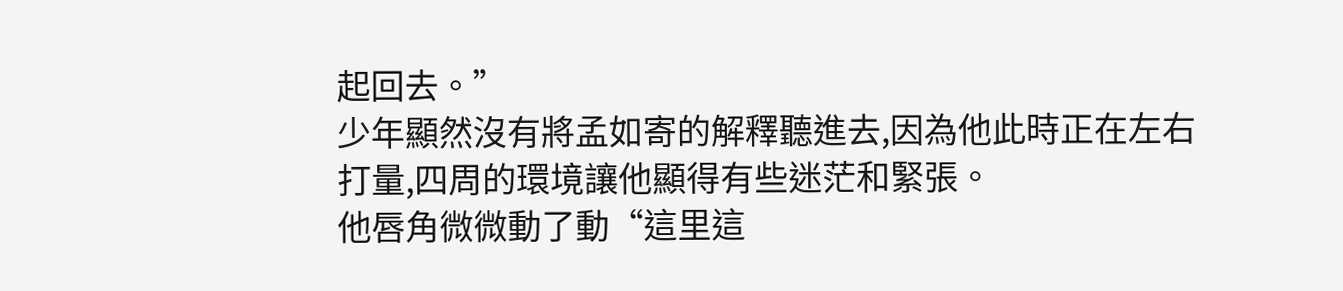起回去。”
少年顯然沒有將孟如寄的解釋聽進去,因為他此時正在左右打量,四周的環境讓他顯得有些迷茫和緊張。
他唇角微微動了動“這里這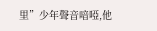里”少年聲音喑啞,他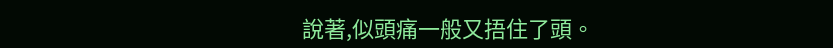說著,似頭痛一般又捂住了頭。